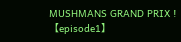MUSHMANS GRAND PRIX ! 【episode1】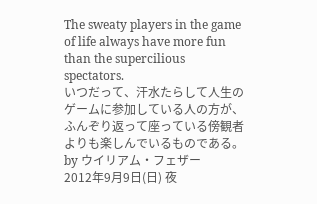The sweaty players in the game of life always have more fun than the supercilious spectators.
いつだって、汗水たらして人生のゲームに参加している人の方が、ふんぞり返って座っている傍観者よりも楽しんでいるものである。
by ウイリアム・フェザー
2012年9月9日(日) 夜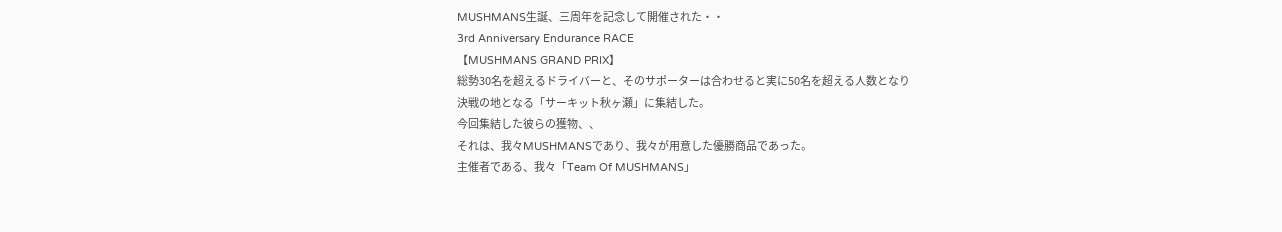MUSHMANS生誕、三周年を記念して開催された・・
3rd Anniversary Endurance RACE
【MUSHMANS GRAND PRIX】
総勢30名を超えるドライバーと、そのサポーターは合わせると実に50名を超える人数となり
決戦の地となる「サーキット秋ヶ瀬」に集結した。
今回集結した彼らの獲物、、
それは、我々MUSHMANSであり、我々が用意した優勝商品であった。
主催者である、我々「Team Of MUSHMANS」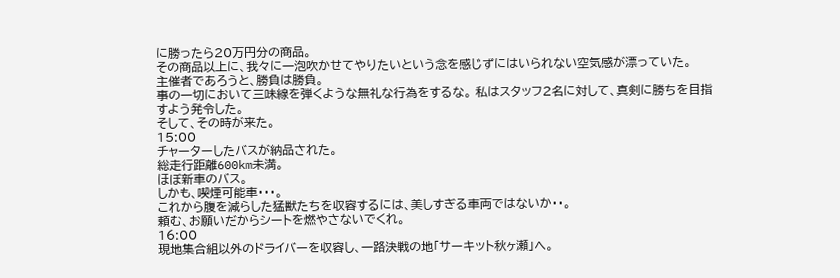に勝ったら20万円分の商品。
その商品以上に、我々に一泡吹かせてやりたいという念を感じずにはいられない空気感が漂っていた。
主催者であろうと、勝負は勝負。
事の一切において三味線を弾くような無礼な行為をするな。 私はスタッフ2名に対して、真剣に勝ちを目指すよう発令した。
そして、その時が来た。
15:00
チャーターしたバスが納品された。
総走行距離600km未満。
ほぼ新車のバス。
しかも、喫煙可能車・・・。
これから腹を減らした猛獣たちを収容するには、美しすぎる車両ではないか・・。
頼む、お願いだからシートを燃やさないでくれ。
16:00
現地集合組以外のドライバーを収容し、一路決戦の地「サーキット秋ヶ瀬」へ。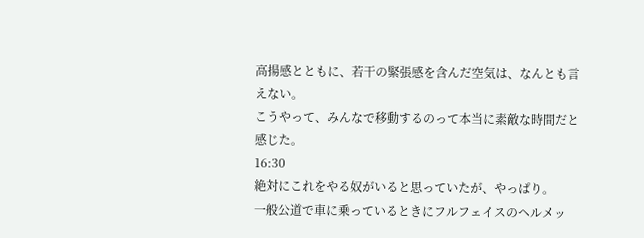高揚感とともに、若干の緊張感を含んだ空気は、なんとも言えない。
こうやって、みんなで移動するのって本当に素敵な時間だと感じた。
16:30
絶対にこれをやる奴がいると思っていたが、やっぱり。
一般公道で車に乗っているときにフルフェイスのヘルメッ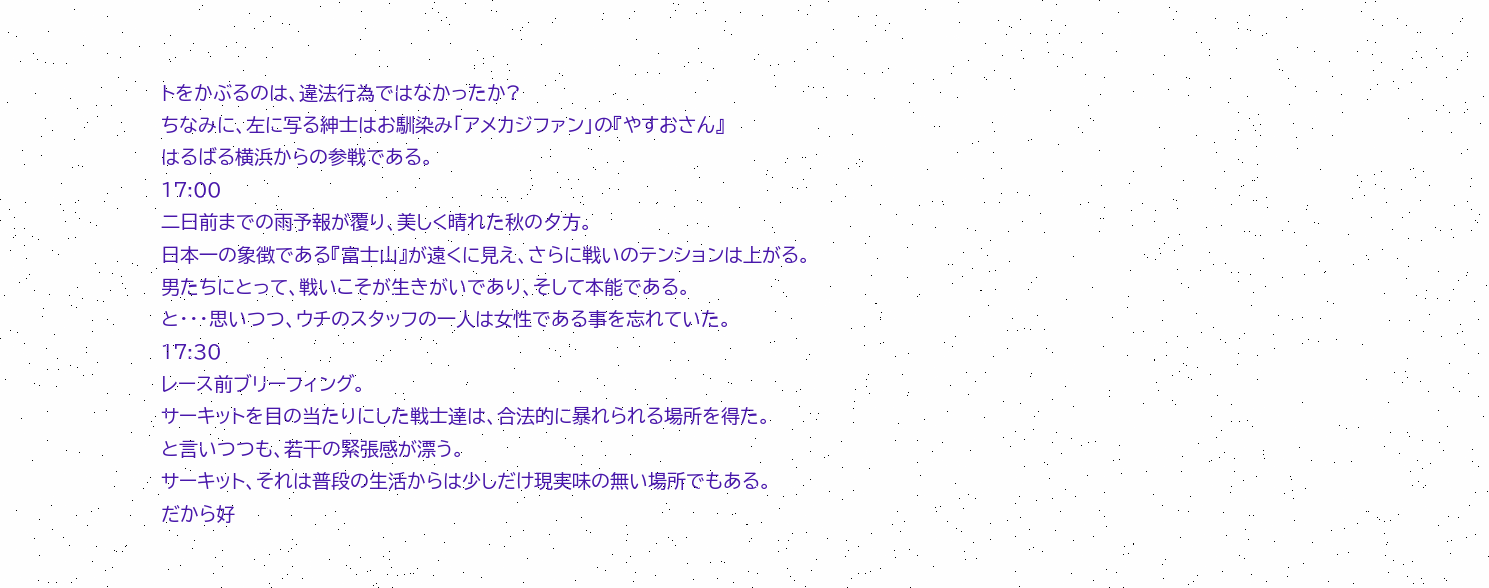トをかぶるのは、違法行為ではなかったか?
ちなみに、左に写る紳士はお馴染み「アメカジファン」の『やすおさん』
はるばる横浜からの参戦である。
17:00
二日前までの雨予報が覆り、美しく晴れた秋の夕方。
日本一の象徴である『富士山』が遠くに見え、さらに戦いのテンションは上がる。
男たちにとって、戦いこそが生きがいであり、そして本能である。
と・・・思いつつ、ウチのスタッフの一人は女性である事を忘れていた。
17:30
レース前ブリーフィング。
サーキットを目の当たりにした戦士達は、合法的に暴れられる場所を得た。
と言いつつも、若干の緊張感が漂う。
サーキット、それは普段の生活からは少しだけ現実味の無い場所でもある。
だから好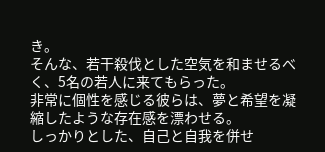き。
そんな、若干殺伐とした空気を和ませるべく、5名の若人に来てもらった。
非常に個性を感じる彼らは、夢と希望を凝縮したような存在感を漂わせる。
しっかりとした、自己と自我を併せ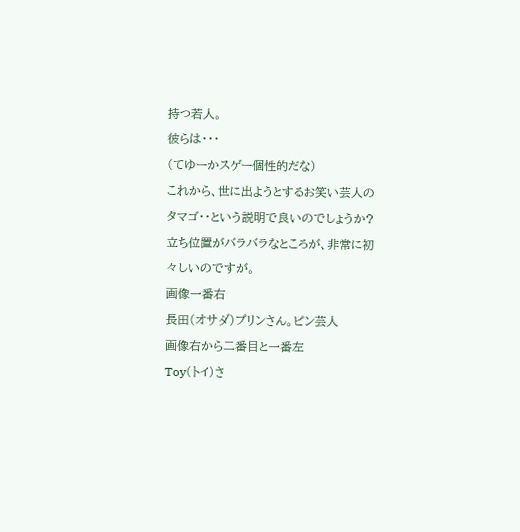持つ若人。
彼らは・・・
(てゆーかスゲー個性的だな)
これから、世に出ようとするお笑い芸人のタマゴ・・という説明で良いのでしょうか?
立ち位置がバラバラなところが、非常に初々しいのですが。
画像一番右
長田(オサダ)プリンさん。ピン芸人
画像右から二番目と一番左
Toy(トイ)さ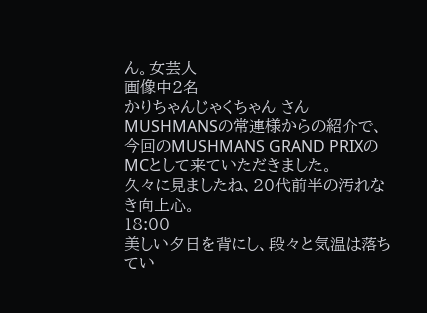ん。女芸人
画像中2名
かりちゃんじゃくちゃん さん
MUSHMANSの常連様からの紹介で、今回のMUSHMANS GRAND PRIXのMCとして来ていただきました。
久々に見ましたね、20代前半の汚れなき向上心。
18:00
美しい夕日を背にし、段々と気温は落ちてい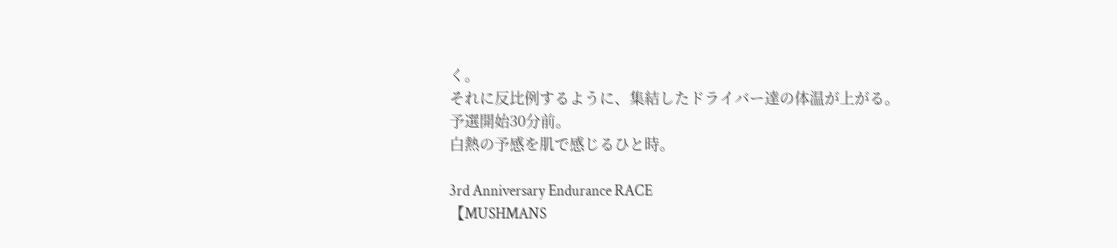く。
それに反比例するように、集結したドライバー達の体温が上がる。
予選開始30分前。
白熱の予感を肌で感じるひと時。

3rd Anniversary Endurance RACE
【MUSHMANS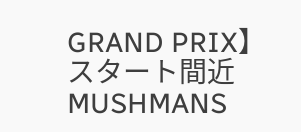GRAND PRIX】
スタート間近
MUSHMANS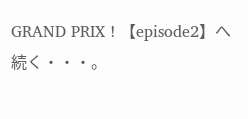GRAND PRIX ! 【episode2】へ続く・・・。